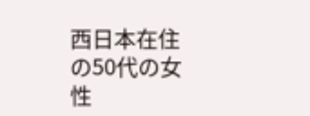西日本在住の50代の女性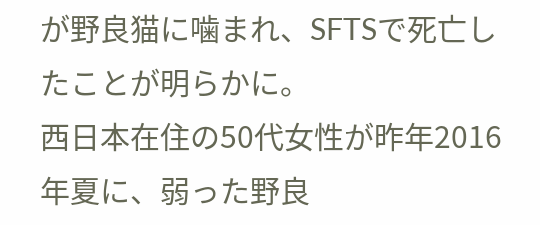が野良猫に噛まれ、SFTSで死亡したことが明らかに。
西日本在住の50代女性が昨年2016年夏に、弱った野良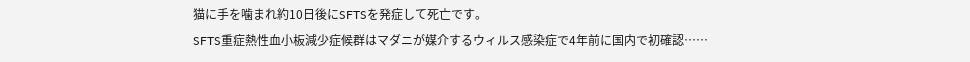猫に手を噛まれ約10日後にSFTSを発症して死亡です。
SFTS重症熱性血小板減少症候群はマダニが媒介するウィルス感染症で4年前に国内で初確認……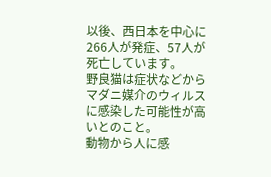以後、西日本を中心に266人が発症、57人が死亡しています。
野良猫は症状などからマダニ媒介のウィルスに感染した可能性が高いとのこと。
動物から人に感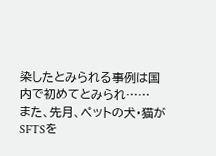染したとみられる事例は国内で初めてとみられ……
また、先月、ペットの犬・猫がSFTSを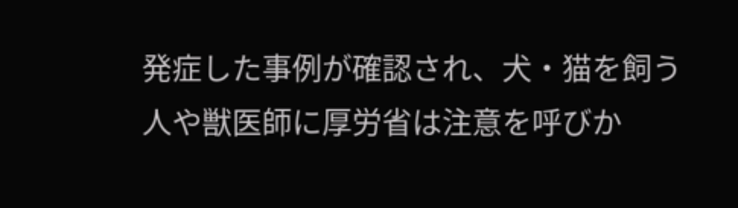発症した事例が確認され、犬・猫を飼う人や獣医師に厚労省は注意を呼びか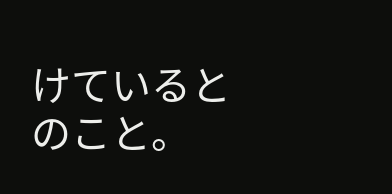けているとのこと。